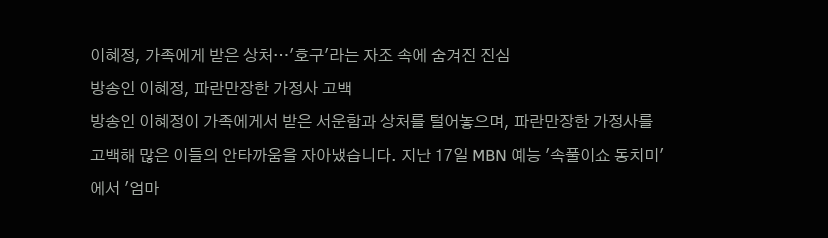이혜정, 가족에게 받은 상처…'호구'라는 자조 속에 숨겨진 진심
방송인 이혜정, 파란만장한 가정사 고백
방송인 이혜정이 가족에게서 받은 서운함과 상처를 털어놓으며, 파란만장한 가정사를 고백해 많은 이들의 안타까움을 자아냈습니다. 지난 17일 MBN 예능 '속풀이쇼 동치미'에서 '엄마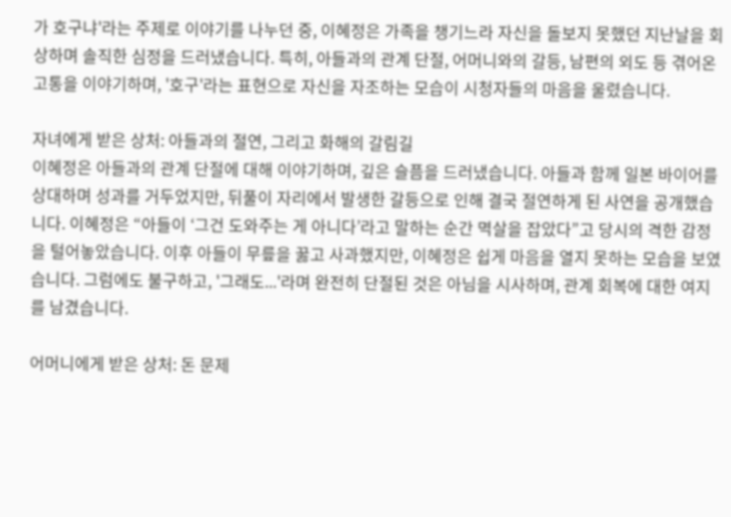가 호구냐'라는 주제로 이야기를 나누던 중, 이혜정은 가족을 챙기느라 자신을 돌보지 못했던 지난날을 회상하며 솔직한 심정을 드러냈습니다. 특히, 아들과의 관계 단절, 어머니와의 갈등, 남편의 외도 등 겪어온 고통을 이야기하며, '호구'라는 표현으로 자신을 자조하는 모습이 시청자들의 마음을 울렸습니다.

자녀에게 받은 상처: 아들과의 절연, 그리고 화해의 갈림길
이혜정은 아들과의 관계 단절에 대해 이야기하며, 깊은 슬픔을 드러냈습니다. 아들과 함께 일본 바이어를 상대하며 성과를 거두었지만, 뒤풀이 자리에서 발생한 갈등으로 인해 결국 절연하게 된 사연을 공개했습니다. 이혜정은 “아들이 ‘그건 도와주는 게 아니다’라고 말하는 순간 멱살을 잡았다”고 당시의 격한 감정을 털어놓았습니다. 이후 아들이 무릎을 꿇고 사과했지만, 이혜정은 쉽게 마음을 열지 못하는 모습을 보였습니다. 그럼에도 불구하고, '그래도...'라며 완전히 단절된 것은 아님을 시사하며, 관계 회복에 대한 여지를 남겼습니다.

어머니에게 받은 상처: 돈 문제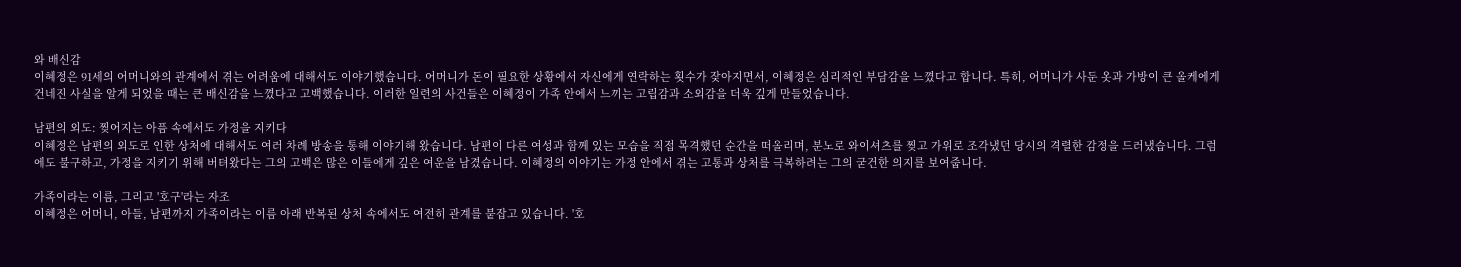와 배신감
이혜정은 91세의 어머니와의 관계에서 겪는 어려움에 대해서도 이야기했습니다. 어머니가 돈이 필요한 상황에서 자신에게 연락하는 횟수가 잦아지면서, 이혜정은 심리적인 부담감을 느꼈다고 합니다. 특히, 어머니가 사둔 옷과 가방이 큰 올케에게 건네진 사실을 알게 되었을 때는 큰 배신감을 느꼈다고 고백했습니다. 이러한 일련의 사건들은 이혜정이 가족 안에서 느끼는 고립감과 소외감을 더욱 깊게 만들었습니다.

남편의 외도: 찢어지는 아픔 속에서도 가정을 지키다
이혜정은 남편의 외도로 인한 상처에 대해서도 여러 차례 방송을 통해 이야기해 왔습니다. 남편이 다른 여성과 함께 있는 모습을 직접 목격했던 순간을 떠올리며, 분노로 와이셔츠를 찢고 가위로 조각냈던 당시의 격렬한 감정을 드러냈습니다. 그럼에도 불구하고, 가정을 지키기 위해 버텨왔다는 그의 고백은 많은 이들에게 깊은 여운을 남겼습니다. 이혜정의 이야기는 가정 안에서 겪는 고통과 상처를 극복하려는 그의 굳건한 의지를 보여줍니다.

가족이라는 이름, 그리고 '호구'라는 자조
이혜정은 어머니, 아들, 남편까지 가족이라는 이름 아래 반복된 상처 속에서도 여전히 관계를 붙잡고 있습니다. '호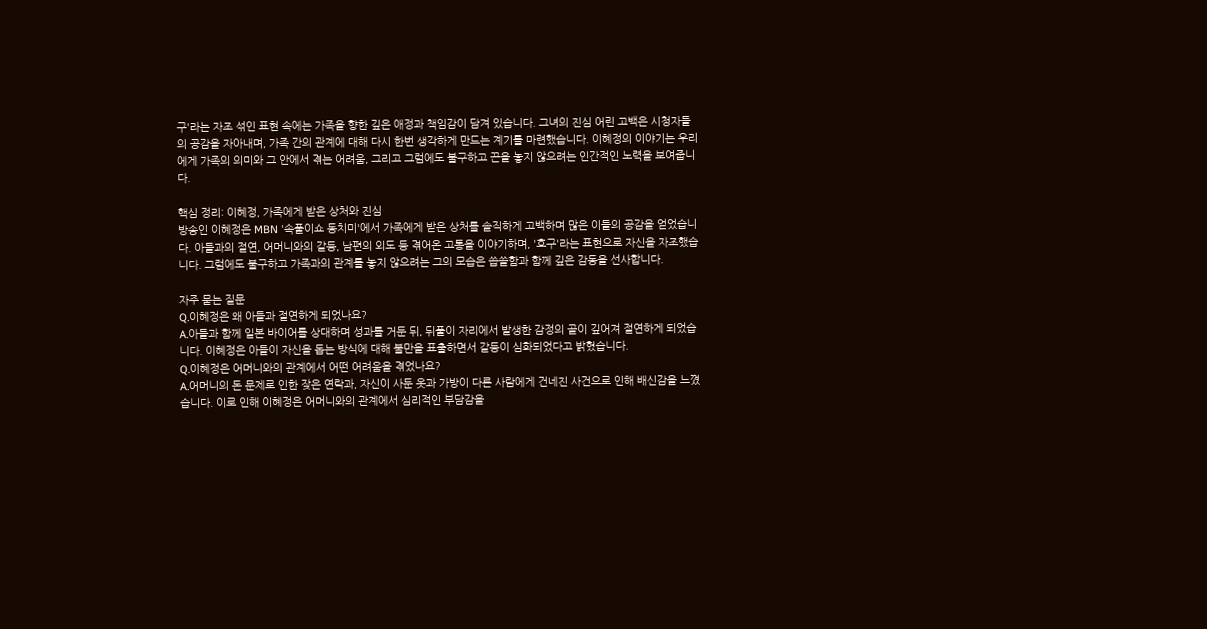구'라는 자조 섞인 표현 속에는 가족을 향한 깊은 애정과 책임감이 담겨 있습니다. 그녀의 진심 어린 고백은 시청자들의 공감을 자아내며, 가족 간의 관계에 대해 다시 한번 생각하게 만드는 계기를 마련했습니다. 이혜정의 이야기는 우리에게 가족의 의미와 그 안에서 겪는 어려움, 그리고 그럼에도 불구하고 끈을 놓지 않으려는 인간적인 노력을 보여줍니다.

핵심 정리: 이혜정, 가족에게 받은 상처와 진심
방송인 이혜정은 MBN '속풀이쇼 동치미'에서 가족에게 받은 상처를 솔직하게 고백하며 많은 이들의 공감을 얻었습니다. 아들과의 절연, 어머니와의 갈등, 남편의 외도 등 겪어온 고통을 이야기하며, '호구'라는 표현으로 자신을 자조했습니다. 그럼에도 불구하고 가족과의 관계를 놓지 않으려는 그의 모습은 씁쓸함과 함께 깊은 감동을 선사합니다.

자주 묻는 질문
Q.이혜정은 왜 아들과 절연하게 되었나요?
A.아들과 함께 일본 바이어를 상대하며 성과를 거둔 뒤, 뒤풀이 자리에서 발생한 감정의 골이 깊어져 절연하게 되었습니다. 이혜정은 아들이 자신을 돕는 방식에 대해 불만을 표출하면서 갈등이 심화되었다고 밝혔습니다.
Q.이혜정은 어머니와의 관계에서 어떤 어려움을 겪었나요?
A.어머니의 돈 문제로 인한 잦은 연락과, 자신이 사둔 옷과 가방이 다른 사람에게 건네진 사건으로 인해 배신감을 느꼈습니다. 이로 인해 이혜정은 어머니와의 관계에서 심리적인 부담감을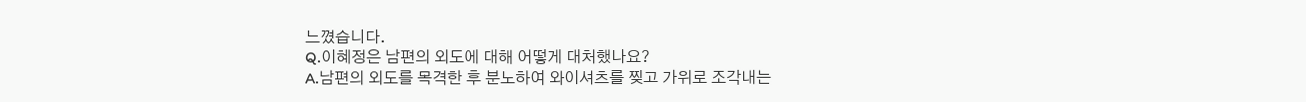느꼈습니다.
Q.이혜정은 남편의 외도에 대해 어떻게 대처했나요?
A.남편의 외도를 목격한 후 분노하여 와이셔츠를 찢고 가위로 조각내는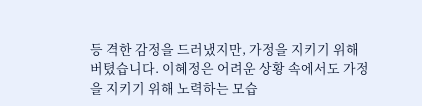등 격한 감정을 드러냈지만, 가정을 지키기 위해 버텼습니다. 이혜정은 어려운 상황 속에서도 가정을 지키기 위해 노력하는 모습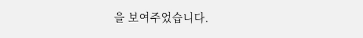을 보여주었습니다.